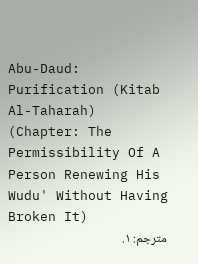Abu-Daud:
Purification (Kitab Al-Taharah)
(Chapter: The Permissibility Of A Person Renewing His Wudu' Without Having Broken It)
مترجم: ١.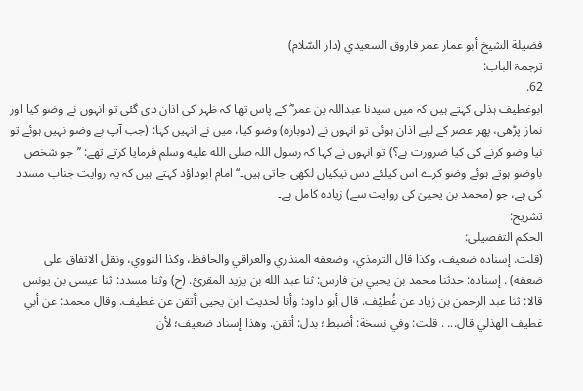فضيلة الشيخ أبو عمار عمر فاروق السعيدي (دار السّلام)
ترجمۃ الباب:
62.
ابوغطیف ہذلی کہتے ہیں کہ میں سیدنا عبداللہ بن عمر ؓ کے پاس تھا کہ ظہر کی اذان دی گئی تو انہوں نے وضو کیا اور نماز پڑھی، پھر عصر کے لیے اذان ہوئی تو انہوں نے (دوبارہ) وضو کیا، میں نے انہیں کہا: (جب آپ بے وضو نہیں ہوئے تو نیا وضو کرنے کی کیا ضرورت ہے؟) تو انہوں نے کہا کہ رسول اللہ صلى الله عليه وسلم فرمایا کرتے تھے: ’’جو شخص باوضو ہوتے ہوئے وضو کرے اس کیلئے دس نیکیاں لکھی جاتی ہیں۔‘‘ امام ابوداؤد کہتے ہیں کہ یہ روایت جناب مسدد کی ہے، جو (محمد بن یحییٰ کی روایت سے) زیادہ کامل ہے۔
تشریح:
الحکم التفصیلی:
(قلت. إسناده ضعيف، وكذا قال الترمذي، وضعفه المنذري والعراقي والحافظ، وكذا النووي، ونقل الاتفاق على ضعفه) . إسناده: حدثنا محمد بن يحيي بن فارس: ثنا عبد الله بن يزيد المقرئ. (ح) وثنا مسدد: ثنا عيسى بن يونس قالا: ثنا عبد الرحمن بن زياد عن غُطيْف. قال أبو داود: وأنا لحديث ابن يحيى أتقن عن غطيف. وقال محمد: عن أبي غطيف الهذلي قال... . قلت: وفي نسخة: أضبط؛ بدل: أتقن. وهذا إسناد ضعيف؛ لأن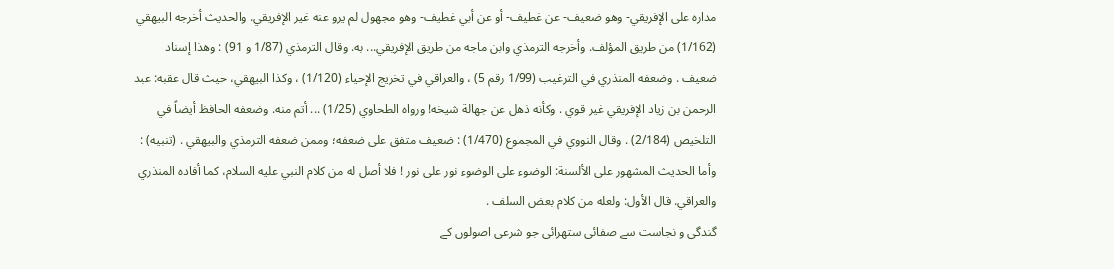مداره على الإفريقي- وهو ضعيف- عن غطيف- أو عن أبي غطيف- وهو مجهول لم يرو عنه غير الإفريقي. والحديث أخرجه البيهقي (1/162) من طريق المؤلف. وأخرجه الترمذي وابن ماجه من طريق الإفريقي... به. وقال الترمذي (1/87 و 91) : وهذا إسناد ضعيف . وضعفه المنذري في الترغيب (1/99 رقم 5) ، والعراقي في تخريج الإحياء (1/120) ، وكذا البيهقي، حيث قال عقبه: عبد الرحمن بن زياد الإفريقي غير قوي . وكأنه ذهل عن جهالة شيخه! ورواه الطحاوي (1/25) ... أتم منه. وضعفه الحافظ أيضاً في التلخيص (2/184) . وقال النووي في المجموع (1/470) : ضعيف متفق على ضعفه؛ وممن ضعفه الترمذي والبيهقي . (تنبيه) : وأما الحديث المشهور على الألسنة: الوضوء على الوضوء نور على نور ! فلا أصل له من كلام النبي عليه السلام، كما أفاده المنذري والعراقي. قال الأول: ولعله من كلام بعض السلف .
گندگی و نجاست سے صفائی ستھرائی جو شرعی اصولوں کے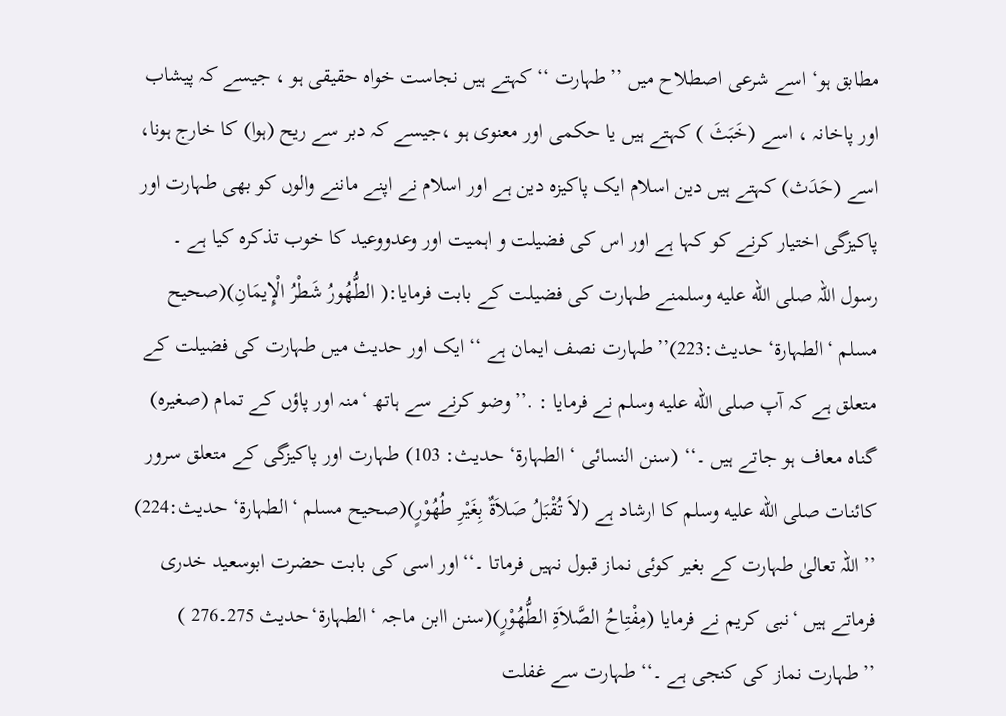مطابق ہو‘ اسے شرعی اصطلاح میں ’’طہارت ‘‘ کہتے ہیں نجاست خواہ حقیقی ہو ، جیسے کہ پیشاب اور پاخانہ ، اسے (خَبَثَ ) کہتے ہیں یا حکمی اور معنوی ہو ،جیسے کہ دبر سے ریح (ہوا) کا خارج ہونا، اسے (حَدَث) کہتے ہیں دین اسلام ایک پاکیزہ دین ہے اور اسلام نے اپنے ماننے والوں کو بھی طہارت اور پاکیزگی اختیار کرنے کو کہا ہے اور اس کی فضیلت و اہمیت اور وعدووعید کا خوب تذکرہ کیا ہے ۔ رسول اللہ صلى الله عليه وسلمنے طہارت کی فضیلت کے بابت فرمایا:( الطُّهُورُ شَطْرُ الْإِيمَانِ)(صحیح مسلم ‘الطہارۃ‘ حدیث:223)’’طہارت نصف ایمان ہے ‘‘ ایک اور حدیث میں طہارت کی فضیلت کے متعلق ہے کہ آپ صلى الله عليه وسلم نے فرمایا : .’’وضو کرنے سے ہاتھ ‘منہ اور پاؤں کے تمام (صغیرہ) گناہ معاف ہو جاتے ہیں ۔‘‘ (سنن النسائی ‘ الطہارۃ‘ حدیث: 103) طہارت اور پاکیزگی کے متعلق سرور کائنات صلى الله عليه وسلم کا ارشاد ہے (لاَ تُقْبَلُ صَلاَةٌ بِغَيْرِ طُهُوْرٍ)(صحيح مسلم ‘الطہارۃ‘ حدیث:224) ’’ اللہ تعالیٰ طہارت کے بغیر کوئی نماز قبول نہیں فرماتا ۔‘‘اور اسی کی بابت حضرت ابوسعید خدری فرماتے ہیں ‘نبی کریم نے فرمایا (مِفْتِاحُ الصَّلاَةِ الطُّهُوْرٍ)(سنن اابن ماجہ ‘الطہارۃ‘حدیث 275۔276 ) ’’طہارت نماز کی کنجی ہے ۔‘‘ طہارت سے غفلت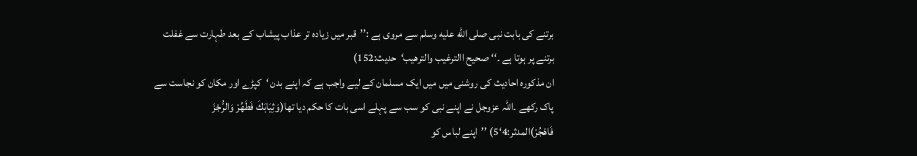برتنے کی بابت نبی صلى الله عليه وسلم سے مروی ہے :’’قبر میں زیادہ تر عذاب پیشاب کے بعد طہارت سے غفلت برتنے پر ہوتا ہے ۔‘‘ صحیح االترغیب والترھیب‘حدیث:152)
ان مذکورہ احادیث کی روشنی میں میں ایک مسلمان کے لیے واجب ہے کہ اپنے بدن ‘کپڑے اور مکان کو نجاست سے پاک رکھے ۔اللہ عزوجل نے اپنے نبی کو سب سے پہلے اسی بات کا حکم دیا تھا(وَثِيَابَكَ فَطَهِّرْ وَالرُّجْزَ فَاهْجُرْ)المدثر:4‘5) ’’اپنے لباس کو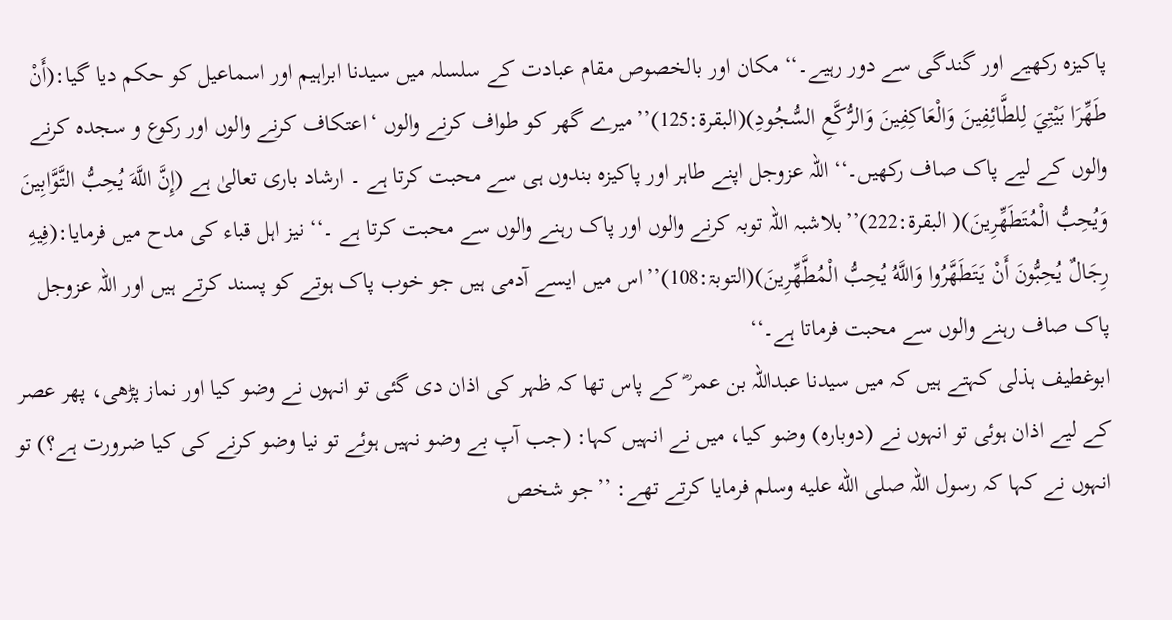پاکیزہ رکھیے اور گندگی سے دور رہیے۔‘‘ مکان اور بالخصوص مقام عبادت کے سلسلہ میں سیدنا ابراہیم اور اسماعیل کو حکم دیا گیا:(أَنْ طَهِّرَا بَيْتِيَ لِلطَّائِفِينَ وَالْعَاكِفِينَ وَالرُّكَّعِ السُّجُودِ)(البقرۃ:125)’’میرے گھر کو طواف کرنے والوں ‘اعتکاف کرنے والوں اور رکوع و سجدہ کرنے والوں کے لیے پاک صاف رکھیں۔‘‘ اللہ عزوجل اپنے طاہر اور پاکیزہ بندوں ہی سے محبت کرتا ہے ۔ ارشاد باری تعالیٰ ہے (إِنَّ اللَّهَ يُحِبُّ التَّوَّابِينَ وَيُحِبُّ الْمُتَطَهِّرِينَ)( البقرۃ:222)’’بلاشبہ اللہ توبہ کرنے والوں اور پاک رہنے والوں سے محبت کرتا ہے ۔‘‘ نیز اہل قباء کی مدح میں فرمایا:(فِيهِ رِجَالٌ يُحِبُّونَ أَنْ يَتَطَهَّرُوا وَاللَّهُ يُحِبُّ الْمُطَّهِّرِينَ)(التوبۃ:108)’’اس میں ایسے آدمی ہیں جو خوب پاک ہوتے کو پسند کرتے ہیں اور اللہ عزوجل پاک صاف رہنے والوں سے محبت فرماتا ہے۔‘‘
ابوغطیف ہذلی کہتے ہیں کہ میں سیدنا عبداللہ بن عمر ؓ کے پاس تھا کہ ظہر کی اذان دی گئی تو انہوں نے وضو کیا اور نماز پڑھی، پھر عصر کے لیے اذان ہوئی تو انہوں نے (دوبارہ) وضو کیا، میں نے انہیں کہا: (جب آپ بے وضو نہیں ہوئے تو نیا وضو کرنے کی کیا ضرورت ہے؟) تو انہوں نے کہا کہ رسول اللہ صلى الله عليه وسلم فرمایا کرتے تھے: ’’جو شخص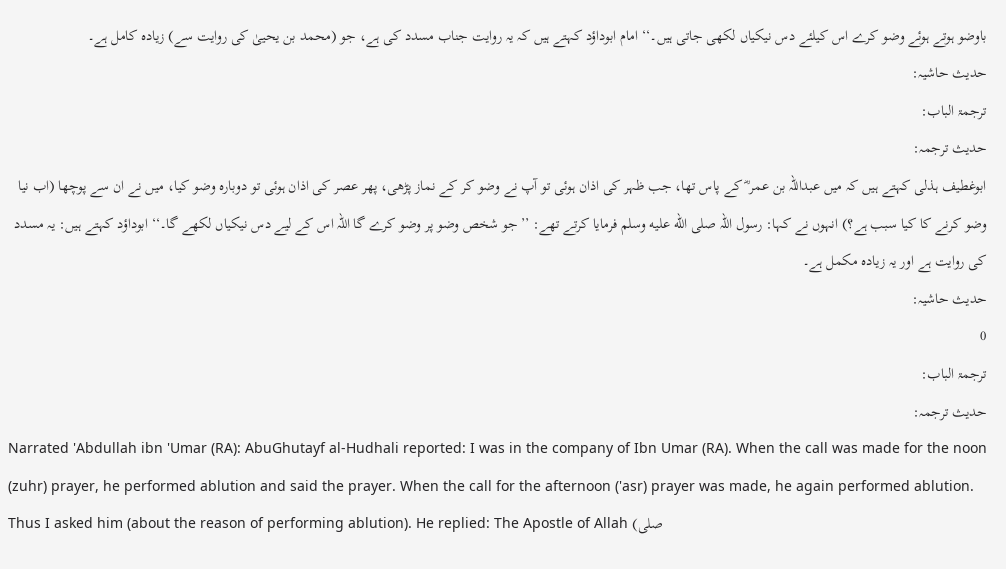باوضو ہوتے ہوئے وضو کرے اس کیلئے دس نیکیاں لکھی جاتی ہیں۔‘‘ امام ابوداؤد کہتے ہیں کہ یہ روایت جناب مسدد کی ہے، جو (محمد بن یحییٰ کی روایت سے) زیادہ کامل ہے۔
حدیث حاشیہ:
ترجمۃ الباب:
حدیث ترجمہ:
ابوغطیف ہذلی کہتے ہیں کہ میں عبداللہ بن عمر ؓ کے پاس تھا، جب ظہر کی اذان ہوئی تو آپ نے وضو کر کے نماز پڑھی، پھر عصر کی اذان ہوئی تو دوبارہ وضو کیا، میں نے ان سے پوچھا (اب نیا وضو کرنے کا کیا سبب ہے؟) انہوں نے کہا: رسول اللہ صلى الله عليه وسلم فرمایا کرتے تھے: ’’جو شخص وضو پر وضو کرے گا اللہ اس کے لیے دس نیکیاں لکھے گا۔‘‘ ابوداؤد کہتے ہیں: یہ مسدد کی روایت ہے اور یہ زیادہ مکمل ہے۔
حدیث حاشیہ:
0
ترجمۃ الباب:
حدیث ترجمہ:
Narrated 'Abdullah ibn 'Umar (RA): AbuGhutayf al-Hudhali reported: I was in the company of Ibn Umar (RA). When the call was made for the noon (zuhr) prayer, he performed ablution and said the prayer. When the call for the afternoon ('asr) prayer was made, he again performed ablution. Thus I asked him (about the reason of performing ablution). He replied: The Apostle of Allah (صلى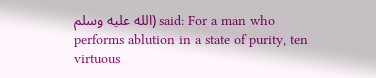الله عليه وسلم) said: For a man who performs ablution in a state of purity, ten virtuous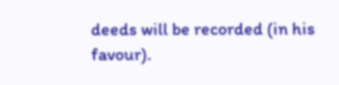deeds will be recorded (in his favour).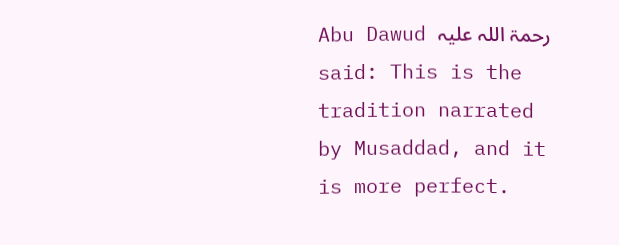Abu Dawud رحمۃ اللہ علیہ said: This is the tradition narrated by Musaddad, and it is more perfect.